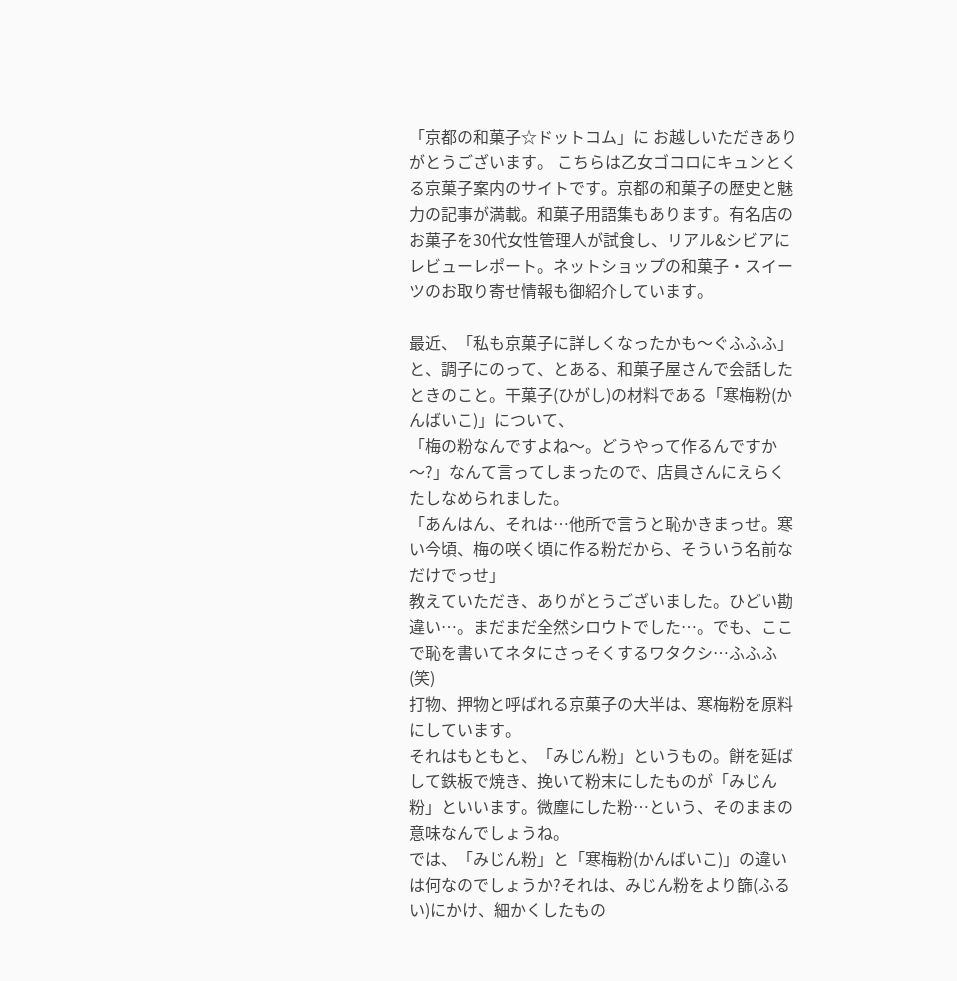「京都の和菓子☆ドットコム」に お越しいただきありがとうございます。 こちらは乙女ゴコロにキュンとくる京菓子案内のサイトです。京都の和菓子の歴史と魅力の記事が満載。和菓子用語集もあります。有名店のお菓子を30代女性管理人が試食し、リアル&シビアにレビューレポート。ネットショップの和菓子・スイーツのお取り寄せ情報も御紹介しています。

最近、「私も京菓子に詳しくなったかも〜ぐふふふ」と、調子にのって、とある、和菓子屋さんで会話したときのこと。干菓子(ひがし)の材料である「寒梅粉(かんばいこ)」について、
「梅の粉なんですよね〜。どうやって作るんですか〜?」なんて言ってしまったので、店員さんにえらくたしなめられました。
「あんはん、それは…他所で言うと恥かきまっせ。寒い今頃、梅の咲く頃に作る粉だから、そういう名前なだけでっせ」
教えていただき、ありがとうございました。ひどい勘違い…。まだまだ全然シロウトでした…。でも、ここで恥を書いてネタにさっそくするワタクシ…ふふふ(笑)
打物、押物と呼ばれる京菓子の大半は、寒梅粉を原料にしています。
それはもともと、「みじん粉」というもの。餅を延ばして鉄板で焼き、挽いて粉末にしたものが「みじん粉」といいます。微塵にした粉…という、そのままの意味なんでしょうね。
では、「みじん粉」と「寒梅粉(かんばいこ)」の違いは何なのでしょうか?それは、みじん粉をより篩(ふるい)にかけ、細かくしたもの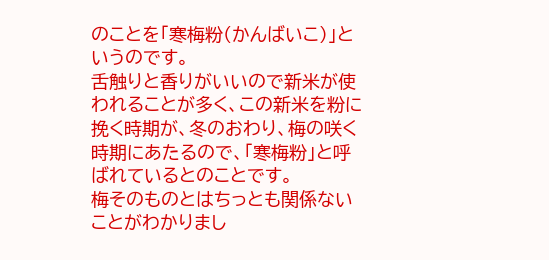のことを「寒梅粉(かんばいこ)」というのです。
舌触りと香りがいいので新米が使われることが多く、この新米を粉に挽く時期が、冬のおわり、梅の咲く時期にあたるので、「寒梅粉」と呼ばれているとのことです。
梅そのものとはちっとも関係ないことがわかりまし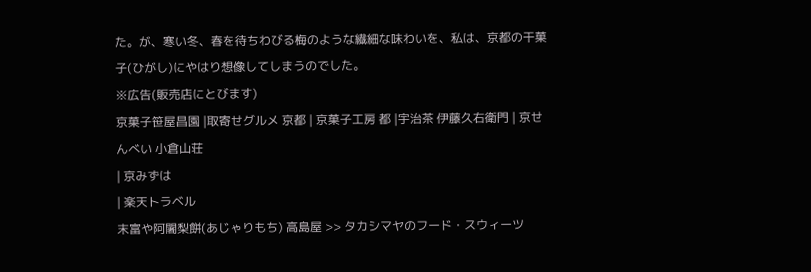た。が、寒い冬、春を待ちわびる梅のような繊細な味わいを、私は、京都の干菓子(ひがし)にやはり想像してしまうのでした。
※広告(販売店にとびます)
京菓子笹屋昌園 |取寄せグルメ 京都 | 京菓子工房 都 |宇治茶 伊藤久右衛門 | 京せんべい 小倉山荘
| 京みずは
| 楽天トラベル
末富や阿闍梨餅(あじゃりもち) 高島屋 >> タカシマヤのフード・スウィーツ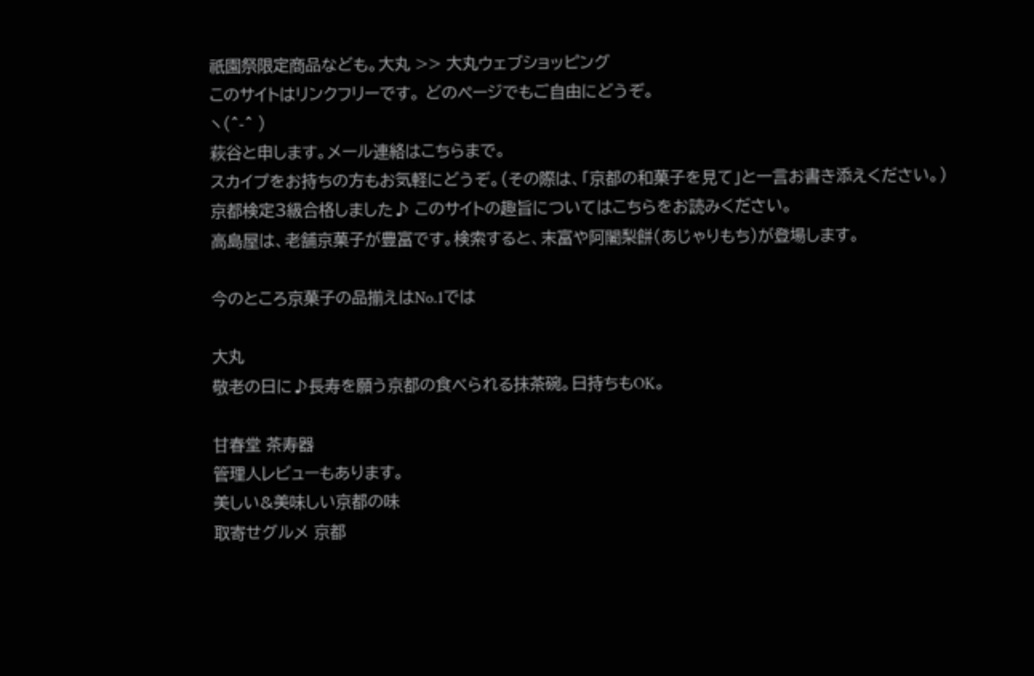祇園祭限定商品なども。大丸 >> 大丸ウェブショッピング
このサイトはリンクフリーです。 どのページでもご自由にどうぞ。
ヽ(^-^ )
萩谷と申します。メール連絡はこちらまで。
スカイプをお持ちの方もお気軽にどうぞ。(その際は、「京都の和菓子を見て」と一言お書き添えください。)
京都検定3級合格しました♪ このサイトの趣旨についてはこちらをお読みください。
高島屋は、老舗京菓子が豊富です。検索すると、末富や阿闍梨餅(あじゃりもち)が登場します。

今のところ京菓子の品揃えはNo.1では

大丸
敬老の日に♪長寿を願う京都の食べられる抹茶碗。日持ちもOK。

甘春堂 茶寿器
管理人レビューもあります。
美しい&美味しい京都の味
取寄せグルメ 京都